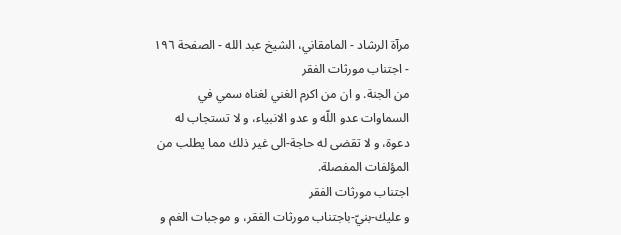مرآة الرشاد - المامقاني، الشيخ عبد الله - الصفحة ١٩٦ - اجتناب مورثات الفقر
من الجنة. و ان من اكرم الغني لغناه سمي في السماوات عدو اللّه و عدو الانبياء، و لا تستجاب له دعوة، و لا تقضى له حاجة-الى غير ذلك مما يطلب من المؤلفات المفصلة.
اجتناب مورثات الفقر
و عليك-بنيّ-باجتناب مورثات الفقر، و موجبات الغم و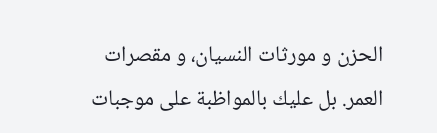الحزن و مورثات النسيان، و مقصرات العمر. بل عليك بالمواظبة على موجبات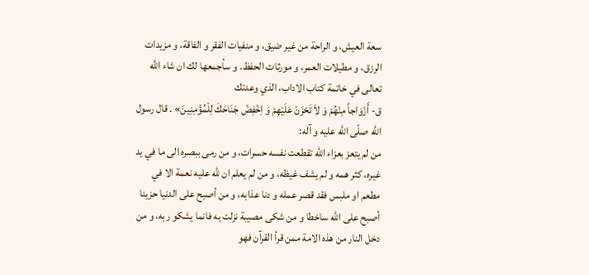سعة العيش، و الراحة من غير ضيق، و منفيات الفقر و الفاقة، و مزيدات الرزق، و مطيلات العمر، و مورثات الحفظ. و سأجمعها لك ان شاء اللّه تعالى في خاتمة كتاب الاداب، الذي وعدتك
ق- أَزْوَاجاً مِنْهُمْ وَ لاَ تَحْزَنْ عَلَيْهِمْ وَ اِخْفِضْ جَنَاحَكَ لِلْمُؤْمِنِينَ» . قال رسول اللّه صلّى اللّه عليه و آله:
من لم يتعز بعزاء اللّه تقطعت نفسه حسرات، و من رمى ببصره الى ما في يد غيره، كثر همه و لم يشف غيظه، و من لم يعلم ان للّه عليه نعمة الا في مطعم او ملبس فقد قصر عمله و دنا عذابه، و من أصبح على الدنيا حزينا أصبح على اللّه ساخطا و من شكى مصيبة نزلت به فانما يشكو ربه، و من دخل النار من هذه الامة ممن قرأ القرآن فهو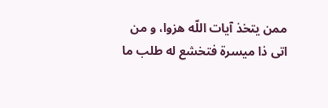ممن يتخذ آيات اللّه هزوا، و من اتى ذا ميسرة فتخشع له طلب ما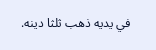في يديه ذهب ثلثا دينه.